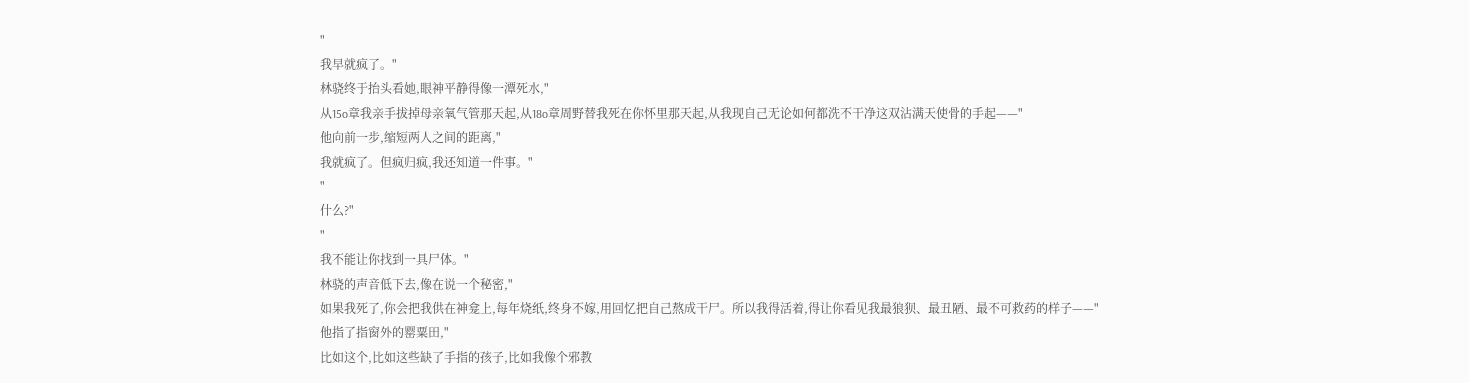"
我早就疯了。"
林骁终于抬头看她,眼神平静得像一潭死水,"
从15o章我亲手拔掉母亲氧气管那天起,从18o章周野替我死在你怀里那天起,从我现自己无论如何都洗不干净这双沾满天使骨的手起——"
他向前一步,缩短两人之间的距离,"
我就疯了。但疯归疯,我还知道一件事。"
"
什么?"
"
我不能让你找到一具尸体。"
林骁的声音低下去,像在说一个秘密,"
如果我死了,你会把我供在神龛上,每年烧纸,终身不嫁,用回忆把自己熬成干尸。所以我得活着,得让你看见我最狼狈、最丑陋、最不可救药的样子——"
他指了指窗外的罂粟田,"
比如这个,比如这些缺了手指的孩子,比如我像个邪教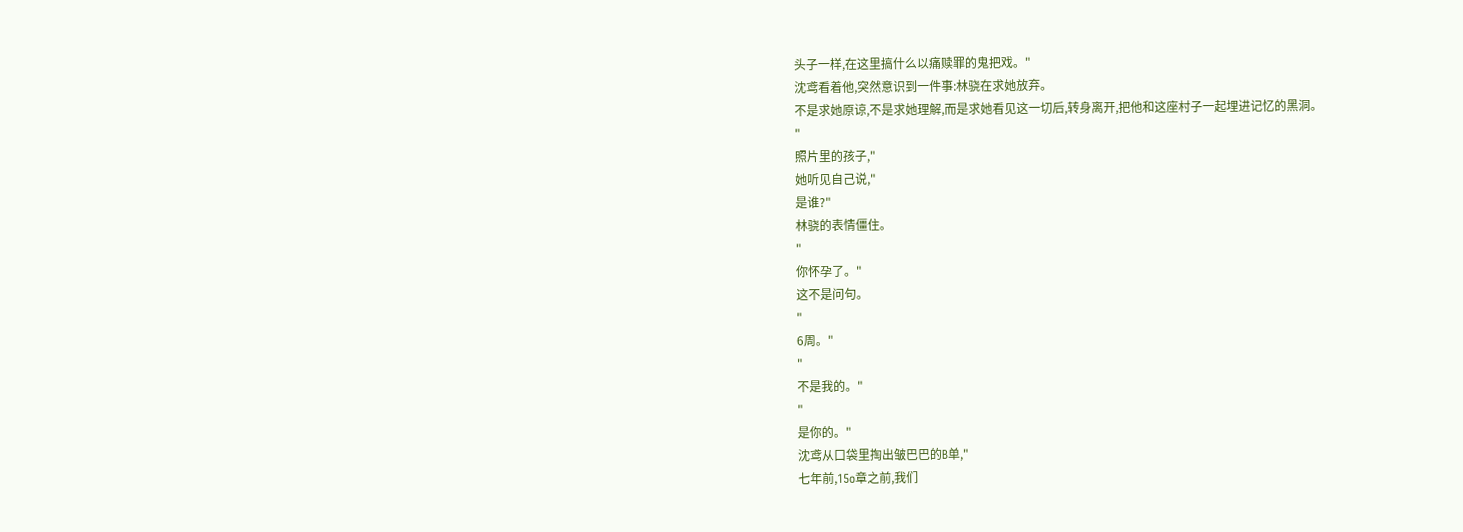头子一样,在这里搞什么以痛赎罪的鬼把戏。"
沈鸢看着他,突然意识到一件事:林骁在求她放弃。
不是求她原谅,不是求她理解,而是求她看见这一切后,转身离开,把他和这座村子一起埋进记忆的黑洞。
"
照片里的孩子,"
她听见自己说,"
是谁?"
林骁的表情僵住。
"
你怀孕了。"
这不是问句。
"
6周。"
"
不是我的。"
"
是你的。"
沈鸢从口袋里掏出皱巴巴的B单,"
七年前,15o章之前,我们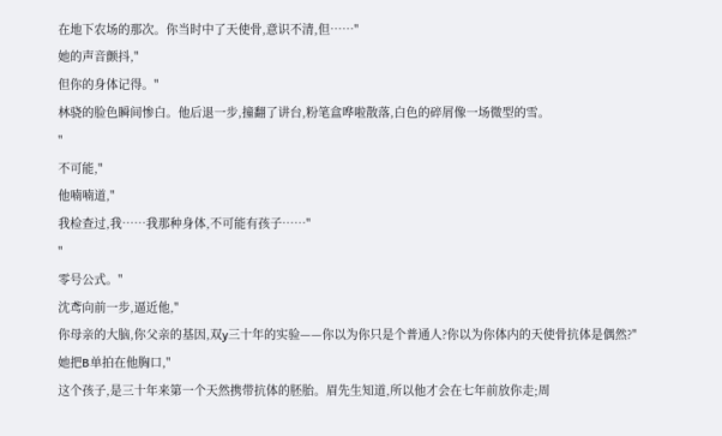在地下农场的那次。你当时中了天使骨,意识不清,但……"
她的声音颤抖,"
但你的身体记得。"
林骁的脸色瞬间惨白。他后退一步,撞翻了讲台,粉笔盒哗啦散落,白色的碎屑像一场微型的雪。
"
不可能,"
他喃喃道,"
我检查过,我……我那种身体,不可能有孩子……"
"
零号公式。"
沈鸢向前一步,逼近他,"
你母亲的大脑,你父亲的基因,双y三十年的实验——你以为你只是个普通人?你以为你体内的天使骨抗体是偶然?"
她把B单拍在他胸口,"
这个孩子,是三十年来第一个天然携带抗体的胚胎。眉先生知道,所以他才会在七年前放你走;周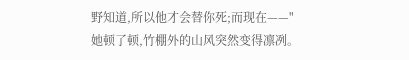野知道,所以他才会替你死;而现在——"
她顿了顿,竹棚外的山风突然变得凛冽。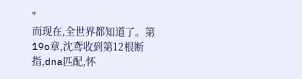"
而现在,全世界都知道了。第19o章,沈鸢收到第12根断指,dna匹配,怀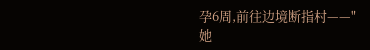孕6周,前往边境断指村——"
她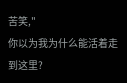苦笑,"
你以为我为什么能活着走到这里?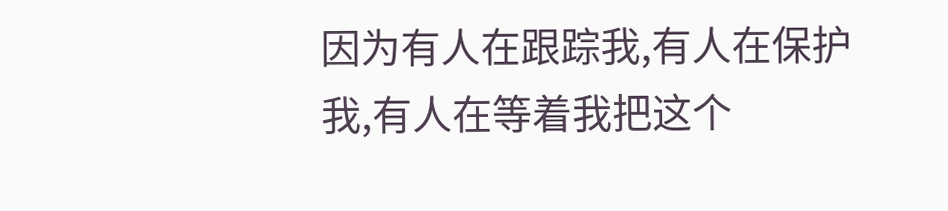因为有人在跟踪我,有人在保护我,有人在等着我把这个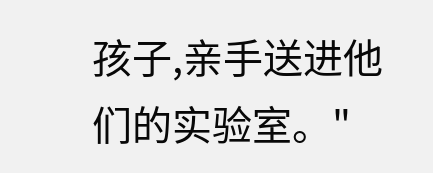孩子,亲手送进他们的实验室。"